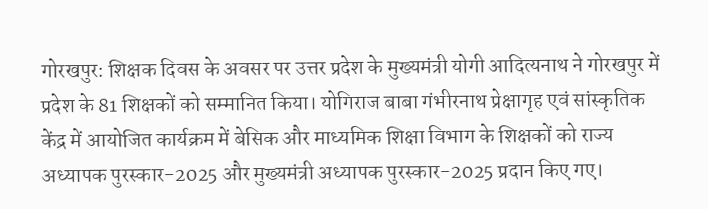गोरखपुर: शिक्षक दिवस के अवसर पर उत्तर प्रदेश के मुख्यमंत्री योगी आदित्यनाथ ने गोरखपुर में प्रदेश के 81 शिक्षकों को सम्मानित किया। योगिराज बाबा गंभीरनाथ प्रेक्षागृह एवं सांस्कृतिक केंद्र में आयोजित कार्यक्रम में बेसिक और माध्यमिक शिक्षा विभाग के शिक्षकों को राज्य अध्यापक पुरस्कार-2025 और मुख्यमंत्री अध्यापक पुरस्कार-2025 प्रदान किए गए।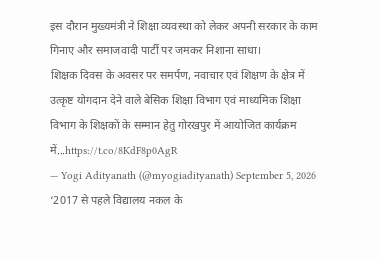इस दौरान मुख्यमंत्री ने शिक्षा व्यवस्था को लेकर अपनी सरकार के काम गिनाए और समाजवादी पार्टी पर जमकर निशाना साधा।
शिक्षक दिवस के अवसर पर समर्पण, नवाचार एवं शिक्षण के क्षेत्र में उत्कृष्ट योगदान देने वाले बेसिक शिक्षा विभाग एवं माध्यमिक शिक्षा विभाग के शिक्षकों के सम्मान हेतु गोरखपुर में आयोजित कार्यक्रम में...https://t.co/8KdF8p0AgR
— Yogi Adityanath (@myogiadityanath) September 5, 2026
‘2017 से पहले विद्यालय नकल के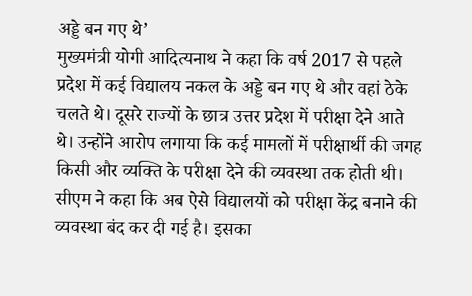अड्डे बन गए थे’
मुख्यमंत्री योगी आदित्यनाथ ने कहा कि वर्ष 2017 से पहले प्रदेश में कई विद्यालय नकल के अड्डे बन गए थे और वहां ठेके चलते थे। दूसरे राज्यों के छात्र उत्तर प्रदेश में परीक्षा देने आते थे। उन्होंने आरोप लगाया कि कई मामलों में परीक्षार्थी की जगह किसी और व्यक्ति के परीक्षा देने की व्यवस्था तक होती थी। सीएम ने कहा कि अब ऐसे विद्यालयों को परीक्षा केंद्र बनाने की व्यवस्था बंद कर दी गई है। इसका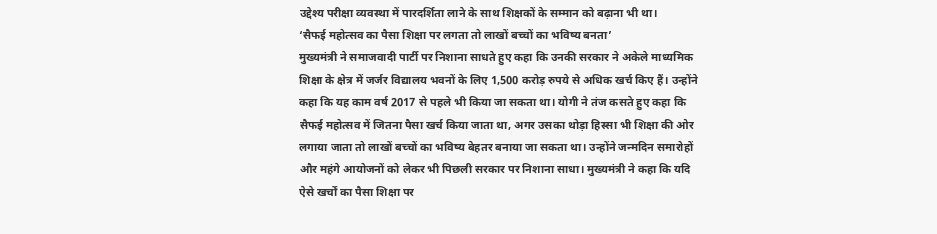उद्देश्य परीक्षा व्यवस्था में पारदर्शिता लाने के साथ शिक्षकों के सम्मान को बढ़ाना भी था।
‘सैफई महोत्सव का पैसा शिक्षा पर लगता तो लाखों बच्चों का भविष्य बनता’
मुख्यमंत्री ने समाजवादी पार्टी पर निशाना साधते हुए कहा कि उनकी सरकार ने अकेले माध्यमिक शिक्षा के क्षेत्र में जर्जर विद्यालय भवनों के लिए 1,500 करोड़ रुपये से अधिक खर्च किए हैं। उन्होंने कहा कि यह काम वर्ष 2017 से पहले भी किया जा सकता था। योगी ने तंज कसते हुए कहा कि सैफई महोत्सव में जितना पैसा खर्च किया जाता था, अगर उसका थोड़ा हिस्सा भी शिक्षा की ओर लगाया जाता तो लाखों बच्चों का भविष्य बेहतर बनाया जा सकता था। उन्होंने जन्मदिन समारोहों और महंगे आयोजनों को लेकर भी पिछली सरकार पर निशाना साधा। मुख्यमंत्री ने कहा कि यदि ऐसे खर्चों का पैसा शिक्षा पर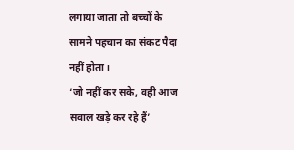लगाया जाता तो बच्चों के सामने पहचान का संकट पैदा नहीं होता।
‘जो नहीं कर सके, वही आज सवाल खड़े कर रहे हैं’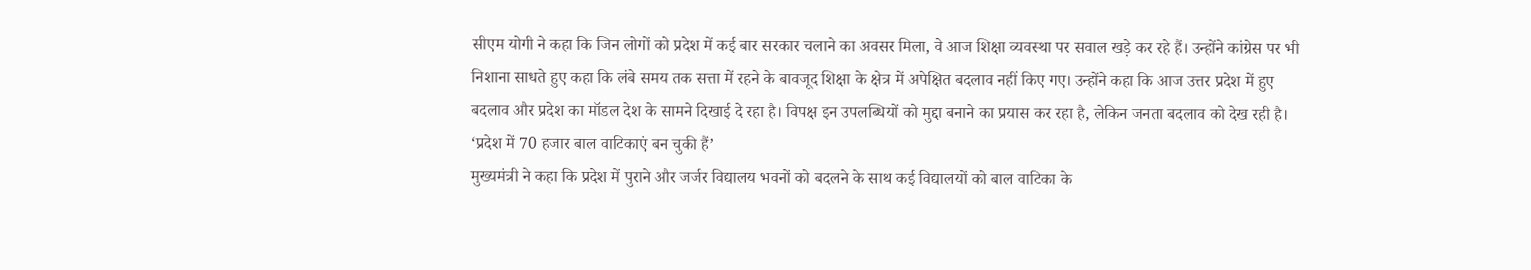सीएम योगी ने कहा कि जिन लोगों को प्रदेश में कई बार सरकार चलाने का अवसर मिला, वे आज शिक्षा व्यवस्था पर सवाल खड़े कर रहे हैं। उन्होंने कांग्रेस पर भी निशाना साधते हुए कहा कि लंबे समय तक सत्ता में रहने के बावजूद शिक्षा के क्षेत्र में अपेक्षित बदलाव नहीं किए गए। उन्होंने कहा कि आज उत्तर प्रदेश में हुए बदलाव और प्रदेश का मॉडल देश के सामने दिखाई दे रहा है। विपक्ष इन उपलब्धियों को मुद्दा बनाने का प्रयास कर रहा है, लेकिन जनता बदलाव को देख रही है।
‘प्रदेश में 70 हजार बाल वाटिकाएं बन चुकी हैं’
मुख्यमंत्री ने कहा कि प्रदेश में पुराने और जर्जर विद्यालय भवनों को बदलने के साथ कई विद्यालयों को बाल वाटिका के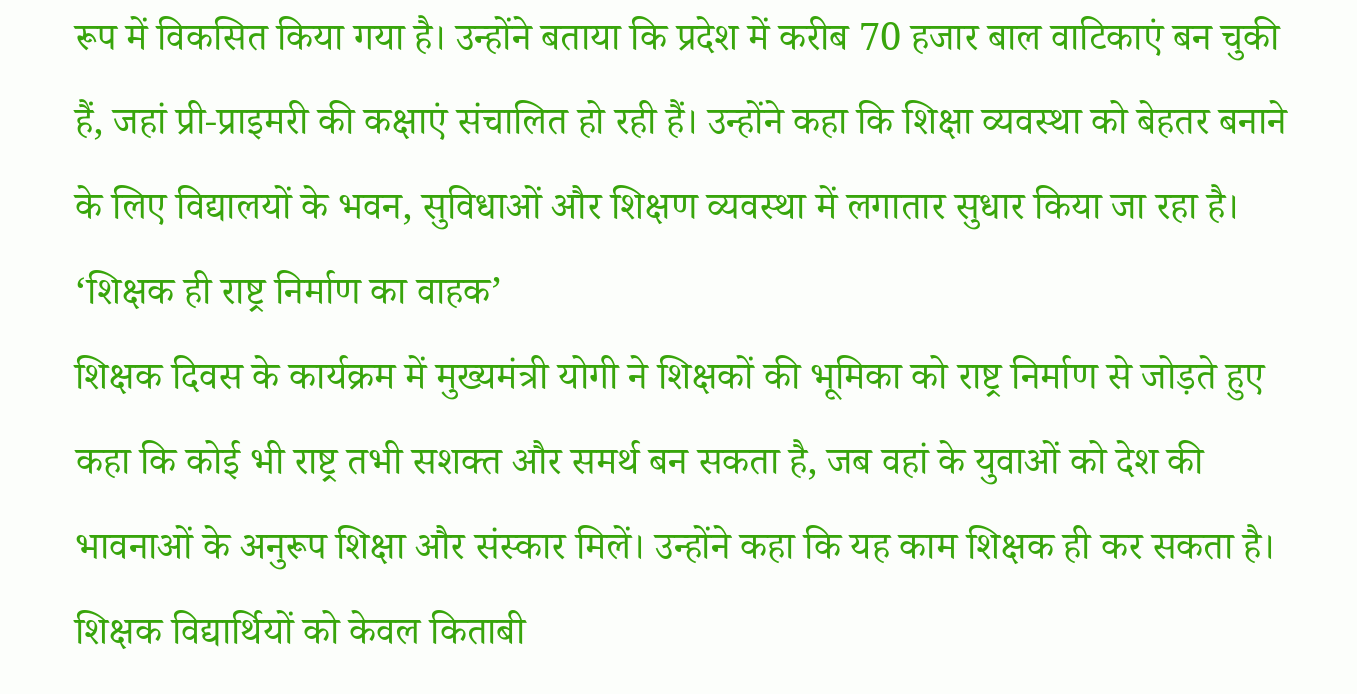रूप में विकसित किया गया है। उन्होंने बताया कि प्रदेश में करीब 70 हजार बाल वाटिकाएं बन चुकी हैं, जहां प्री-प्राइमरी की कक्षाएं संचालित हो रही हैं। उन्होंने कहा कि शिक्षा व्यवस्था को बेहतर बनाने के लिए विद्यालयों के भवन, सुविधाओं और शिक्षण व्यवस्था में लगातार सुधार किया जा रहा है।
‘शिक्षक ही राष्ट्र निर्माण का वाहक’
शिक्षक दिवस के कार्यक्रम में मुख्यमंत्री योगी ने शिक्षकों की भूमिका को राष्ट्र निर्माण से जोड़ते हुए कहा कि कोई भी राष्ट्र तभी सशक्त और समर्थ बन सकता है, जब वहां के युवाओं को देश की भावनाओं के अनुरूप शिक्षा और संस्कार मिलें। उन्होंने कहा कि यह काम शिक्षक ही कर सकता है। शिक्षक विद्यार्थियों को केवल किताबी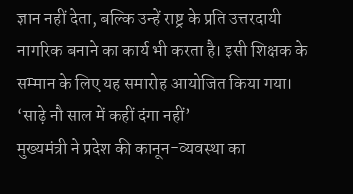ज्ञान नहीं देता, बल्कि उन्हें राष्ट्र के प्रति उत्तरदायी नागरिक बनाने का कार्य भी करता है। इसी शिक्षक के सम्मान के लिए यह समारोह आयोजित किया गया।
‘साढ़े नौ साल में कहीं दंगा नहीं’
मुख्यमंत्री ने प्रदेश की कानून-व्यवस्था का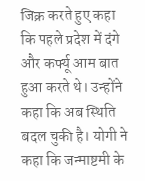जिक्र करते हुए कहा कि पहले प्रदेश में दंगे और कर्फ्यू आम बात हुआ करते थे। उन्होंने कहा कि अब स्थिति बदल चुकी है। योगी ने कहा कि जन्माष्टमी के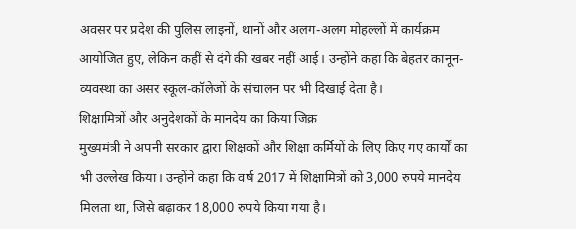अवसर पर प्रदेश की पुलिस लाइनों, थानों और अलग-अलग मोहल्लों में कार्यक्रम आयोजित हुए, लेकिन कहीं से दंगे की खबर नहीं आई। उन्होंने कहा कि बेहतर कानून-व्यवस्था का असर स्कूल-कॉलेजों के संचालन पर भी दिखाई देता है।
शिक्षामित्रों और अनुदेशकों के मानदेय का किया जिक्र
मुख्यमंत्री ने अपनी सरकार द्वारा शिक्षकों और शिक्षा कर्मियों के लिए किए गए कार्यों का भी उल्लेख किया। उन्होंने कहा कि वर्ष 2017 में शिक्षामित्रों को 3,000 रुपये मानदेय मिलता था, जिसे बढ़ाकर 18,000 रुपये किया गया है।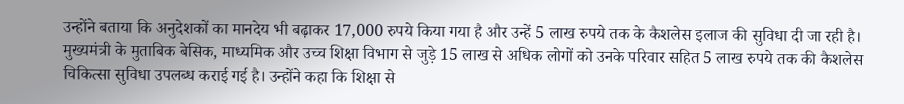उन्होंने बताया कि अनुदेशकों का मानदेय भी बढ़ाकर 17,000 रुपये किया गया है और उन्हें 5 लाख रुपये तक के कैशलेस इलाज की सुविधा दी जा रही है। मुख्यमंत्री के मुताबिक बेसिक, माध्यमिक और उच्च शिक्षा विभाग से जुड़े 15 लाख से अधिक लोगों को उनके परिवार सहित 5 लाख रुपये तक की कैशलेस चिकित्सा सुविधा उपलब्ध कराई गई है। उन्होंने कहा कि शिक्षा से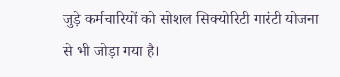जुड़े कर्मचारियों को सोशल सिक्योरिटी गारंटी योजना से भी जोड़ा गया है।